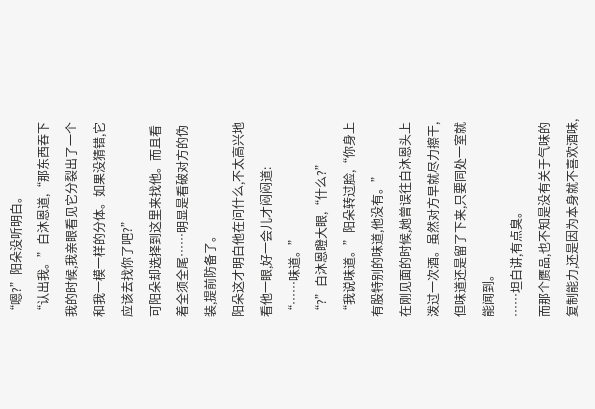“嗯?”阳朵没听明白。
“认出我。”白沐恩道,“那东西吞下我的时候,我亲眼看见它分裂出了一个和我一模一样的分体。如果没猜错,它应该去找你了吧?”
可阳朵却选择到这里来找他。而且看着全须全尾……明显是看破对方的伪装,提前防备了。
阳朵这才明白他在问什么,不太高兴地看他一眼,好一会儿才闷闷道:
“……味道。”
“?”白沐恩瞪大眼,“什么?”
“我说味道。”阳朵转过脸,“你身上有股特别的味道,他没有。”
在刚见面的时候,她曾误往白沐恩头上泼过一次酒。虽然对方早就尽力擦干,但味道还是留了下来,只要同处一室就能闻到。
……坦白讲,有点臭。
而那个赝品,也不知是没有关于气味的复制能力,还是因为本身就不喜欢酒味,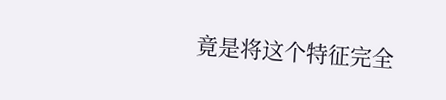竟是将这个特征完全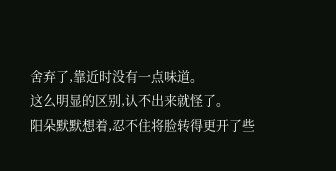舍弃了,靠近时没有一点味道。
这么明显的区别,认不出来就怪了。
阳朵默默想着,忍不住将脸转得更开了些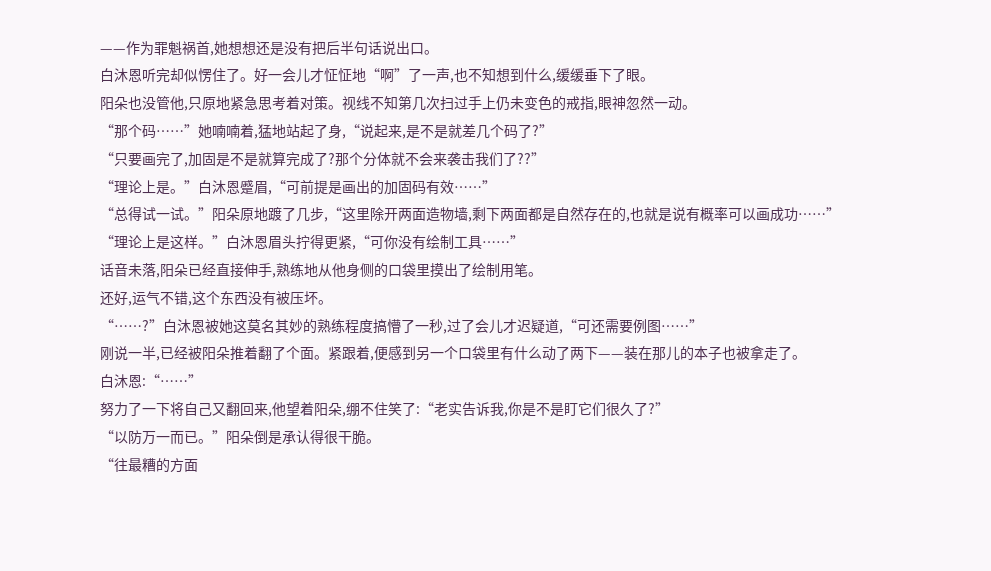——作为罪魁祸首,她想想还是没有把后半句话说出口。
白沐恩听完却似愣住了。好一会儿才怔怔地“啊”了一声,也不知想到什么,缓缓垂下了眼。
阳朵也没管他,只原地紧急思考着对策。视线不知第几次扫过手上仍未变色的戒指,眼神忽然一动。
“那个码……”她喃喃着,猛地站起了身,“说起来,是不是就差几个码了?”
“只要画完了,加固是不是就算完成了?那个分体就不会来袭击我们了??”
“理论上是。”白沐恩蹙眉,“可前提是画出的加固码有效……”
“总得试一试。”阳朵原地踱了几步,“这里除开两面造物墙,剩下两面都是自然存在的,也就是说有概率可以画成功……”
“理论上是这样。”白沐恩眉头拧得更紧,“可你没有绘制工具……”
话音未落,阳朵已经直接伸手,熟练地从他身侧的口袋里摸出了绘制用笔。
还好,运气不错,这个东西没有被压坏。
“……?”白沐恩被她这莫名其妙的熟练程度搞懵了一秒,过了会儿才迟疑道,“可还需要例图……”
刚说一半,已经被阳朵推着翻了个面。紧跟着,便感到另一个口袋里有什么动了两下——装在那儿的本子也被拿走了。
白沐恩:“……”
努力了一下将自己又翻回来,他望着阳朵,绷不住笑了:“老实告诉我,你是不是盯它们很久了?”
“以防万一而已。”阳朵倒是承认得很干脆。
“往最糟的方面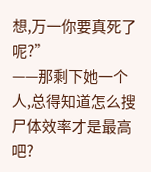想,万一你要真死了呢?”
——那剩下她一个人,总得知道怎么搜尸体效率才是最高吧?